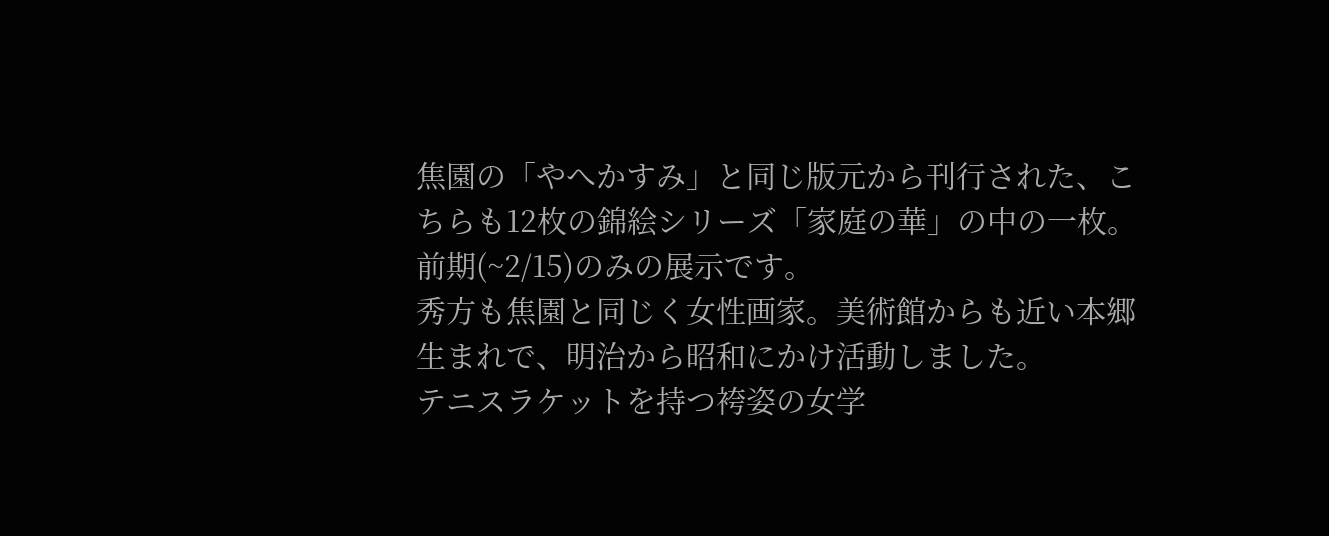焦園の「やへかすみ」と同じ版元から刊行された、こちらも12枚の錦絵シリーズ「家庭の華」の中の一枚。前期(~2/15)のみの展示です。
秀方も焦園と同じく女性画家。美術館からも近い本郷生まれで、明治から昭和にかけ活動しました。
テニスラケットを持つ袴姿の女学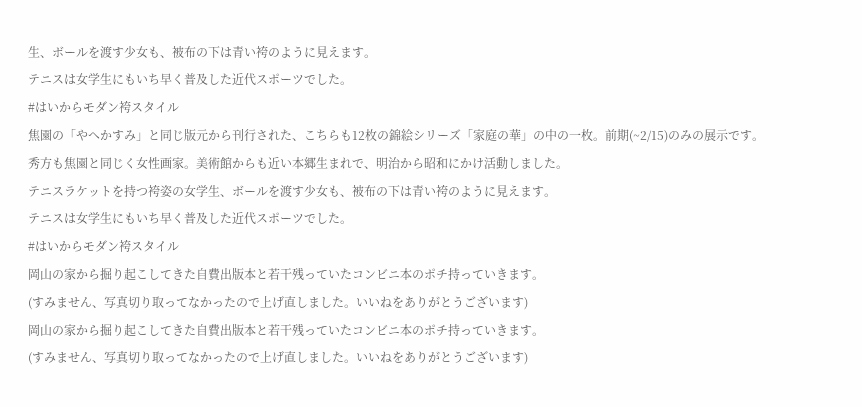生、ボールを渡す少女も、被布の下は青い袴のように見えます。
テニスは女学生にもいち早く普及した近代スポーツでした。
#はいからモダン袴スタイル
焦園の「やへかすみ」と同じ版元から刊行された、こちらも12枚の錦絵シリーズ「家庭の華」の中の一枚。前期(~2/15)のみの展示です。
秀方も焦園と同じく女性画家。美術館からも近い本郷生まれで、明治から昭和にかけ活動しました。
テニスラケットを持つ袴姿の女学生、ボールを渡す少女も、被布の下は青い袴のように見えます。
テニスは女学生にもいち早く普及した近代スポーツでした。
#はいからモダン袴スタイル
岡山の家から掘り起こしてきた自費出版本と若干残っていたコンビニ本のポチ持っていきます。
(すみません、写真切り取ってなかったので上げ直しました。いいねをありがとうございます)
岡山の家から掘り起こしてきた自費出版本と若干残っていたコンビニ本のポチ持っていきます。
(すみません、写真切り取ってなかったので上げ直しました。いいねをありがとうございます)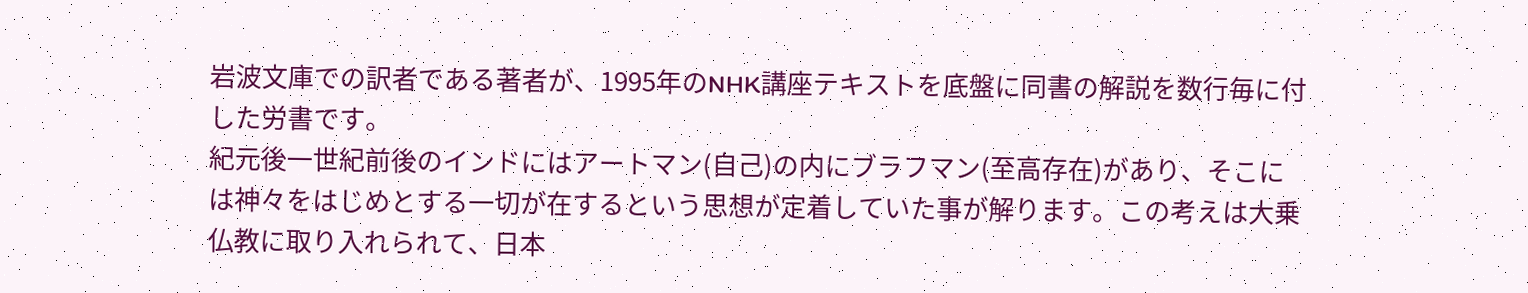岩波文庫での訳者である著者が、1995年のNHK講座テキストを底盤に同書の解説を数行毎に付した労書です。
紀元後一世紀前後のインドにはアートマン(自己)の内にブラフマン(至高存在)があり、そこには神々をはじめとする一切が在するという思想が定着していた事が解ります。この考えは大乗仏教に取り入れられて、日本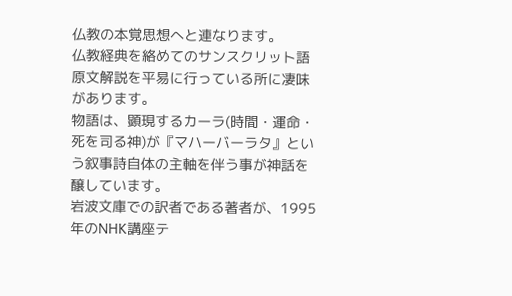仏教の本覚思想へと連なります。
仏教経典を絡めてのサンスクリット語原文解説を平易に行っている所に凄味があります。
物語は、顕現するカーラ(時間・運命・死を司る神)が『マハーバーラタ』という叙事詩自体の主軸を伴う事が神話を醸しています。
岩波文庫での訳者である著者が、1995年のNHK講座テ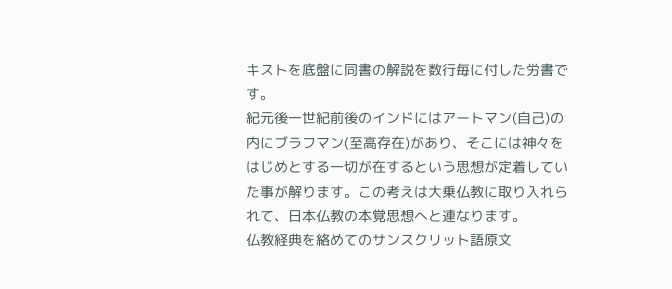キストを底盤に同書の解説を数行毎に付した労書です。
紀元後一世紀前後のインドにはアートマン(自己)の内にブラフマン(至高存在)があり、そこには神々をはじめとする一切が在するという思想が定着していた事が解ります。この考えは大乗仏教に取り入れられて、日本仏教の本覚思想へと連なります。
仏教経典を絡めてのサンスクリット語原文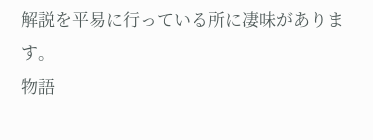解説を平易に行っている所に凄味があります。
物語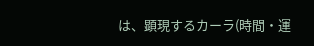は、顕現するカーラ(時間・運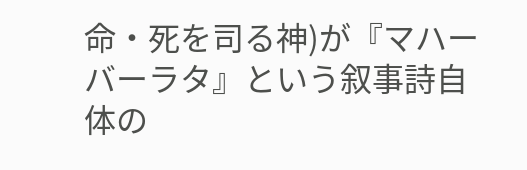命・死を司る神)が『マハーバーラタ』という叙事詩自体の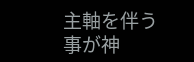主軸を伴う事が神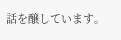話を醸しています。